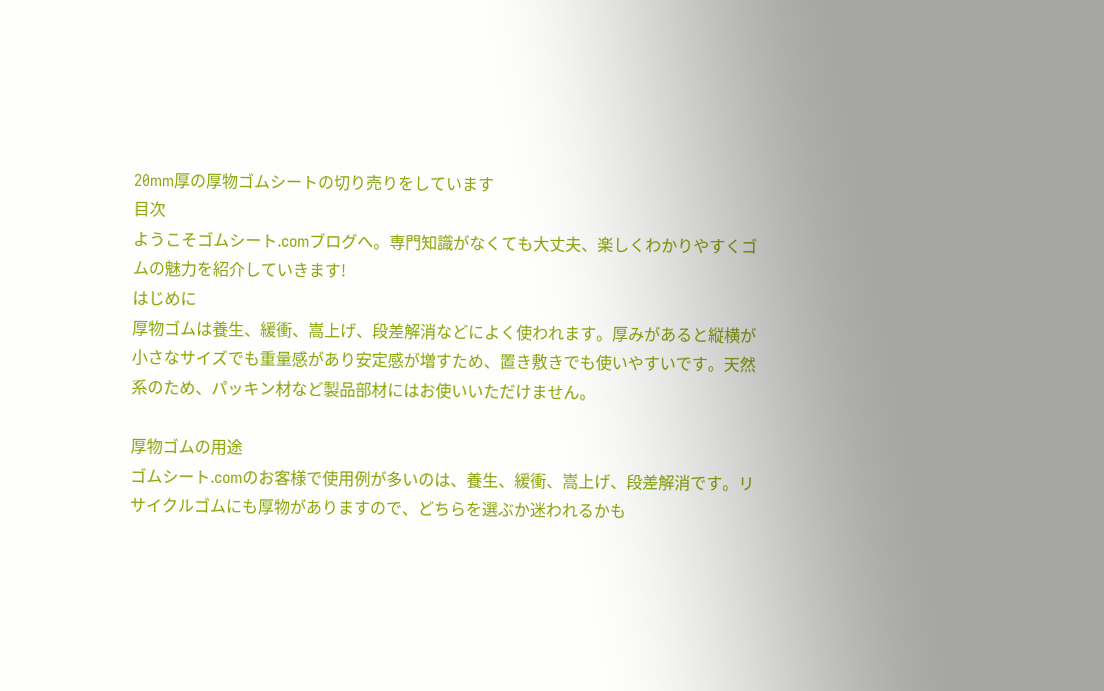20mm厚の厚物ゴムシートの切り売りをしています
目次
ようこそゴムシート.comブログへ。専門知識がなくても大丈夫、楽しくわかりやすくゴムの魅力を紹介していきます!
はじめに
厚物ゴムは養生、緩衝、嵩上げ、段差解消などによく使われます。厚みがあると縦横が小さなサイズでも重量感があり安定感が増すため、置き敷きでも使いやすいです。天然系のため、パッキン材など製品部材にはお使いいただけません。

厚物ゴムの用途
ゴムシート.comのお客様で使用例が多いのは、養生、緩衝、嵩上げ、段差解消です。リサイクルゴムにも厚物がありますので、どちらを選ぶか迷われるかも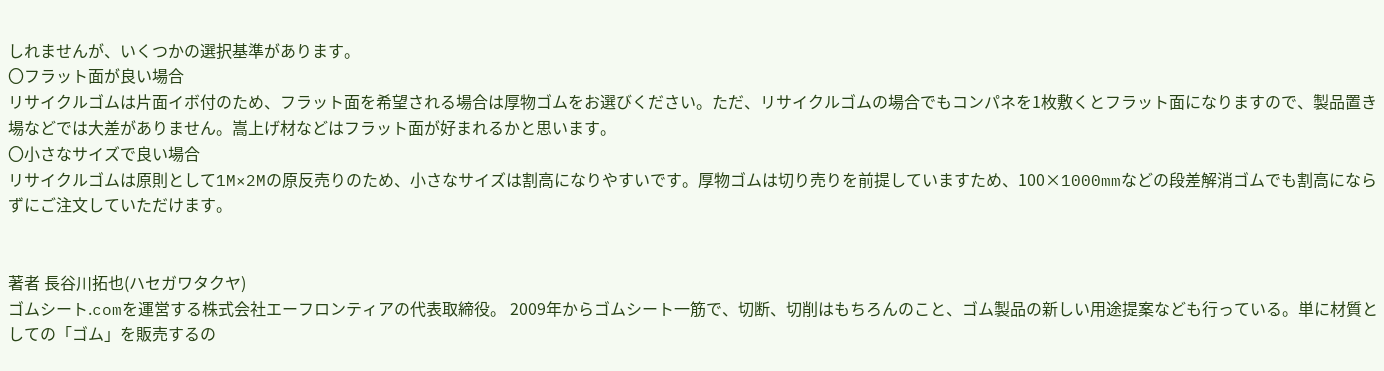しれませんが、いくつかの選択基準があります。
〇フラット面が良い場合
リサイクルゴムは片面イボ付のため、フラット面を希望される場合は厚物ゴムをお選びください。ただ、リサイクルゴムの場合でもコンパネを1枚敷くとフラット面になりますので、製品置き場などでは大差がありません。嵩上げ材などはフラット面が好まれるかと思います。
〇小さなサイズで良い場合
リサイクルゴムは原則として1M×2Mの原反売りのため、小さなサイズは割高になりやすいです。厚物ゴムは切り売りを前提していますため、100×1000mmなどの段差解消ゴムでも割高にならずにご注文していただけます。


著者 長谷川拓也(ハセガワタクヤ)
ゴムシート.comを運営する株式会社エーフロンティアの代表取締役。 2009年からゴムシート一筋で、切断、切削はもちろんのこと、ゴム製品の新しい用途提案なども行っている。単に材質としての「ゴム」を販売するの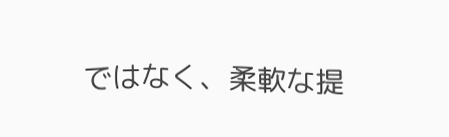ではなく、柔軟な提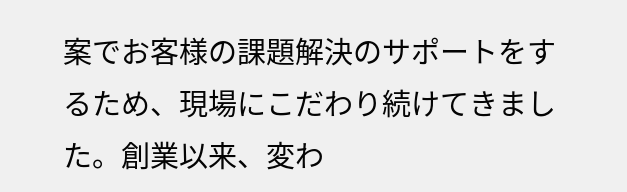案でお客様の課題解決のサポートをするため、現場にこだわり続けてきました。創業以来、変わ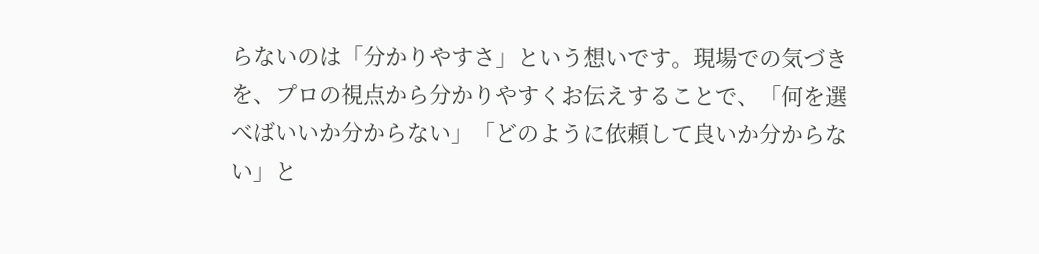らないのは「分かりやすさ」という想いです。現場での気づきを、プロの視点から分かりやすくお伝えすることで、「何を選べばいいか分からない」「どのように依頼して良いか分からない」と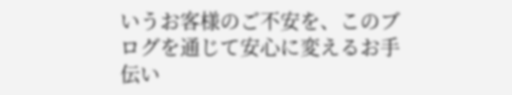いうお客様のご不安を、このブログを通じて安心に変えるお手伝い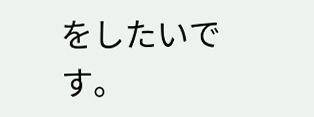をしたいです。